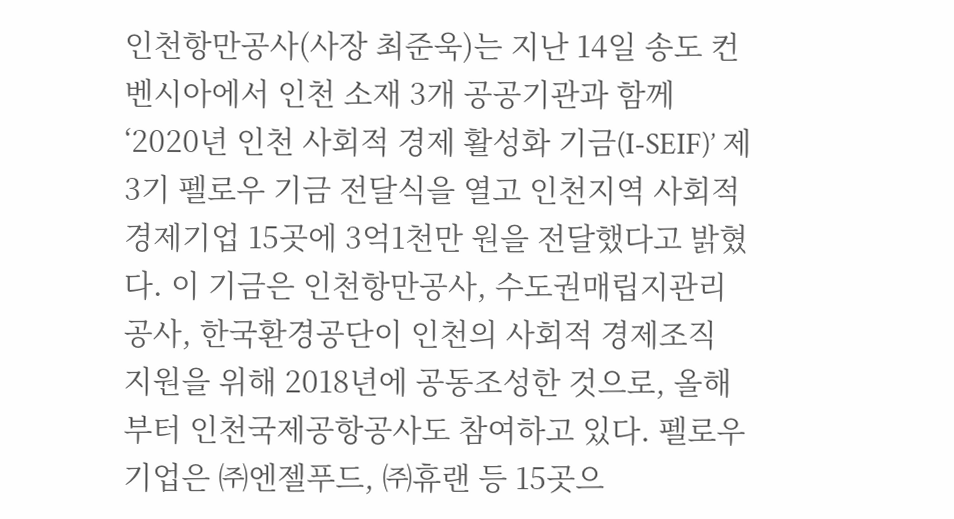인천항만공사(사장 최준욱)는 지난 14일 송도 컨벤시아에서 인천 소재 3개 공공기관과 함께 ‘2020년 인천 사회적 경제 활성화 기금(I-SEIF)’ 제3기 펠로우 기금 전달식을 열고 인천지역 사회적 경제기업 15곳에 3억1천만 원을 전달했다고 밝혔다. 이 기금은 인천항만공사, 수도권매립지관리공사, 한국환경공단이 인천의 사회적 경제조직 지원을 위해 2018년에 공동조성한 것으로, 올해부터 인천국제공항공사도 참여하고 있다. 펠로우 기업은 ㈜엔젤푸드, ㈜휴랜 등 15곳으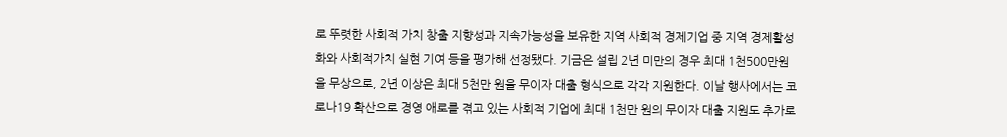로 뚜렷한 사회적 가치 창출 지향성과 지속가능성을 보유한 지역 사회적 경제기업 중 지역 경제활성화와 사회적가치 실현 기여 등을 평가해 선정됐다. 기금은 설립 2년 미만의 경우 최대 1천500만원을 무상으로, 2년 이상은 최대 5천만 원을 무이자 대출 형식으로 각각 지원한다. 이날 행사에서는 코로나19 확산으로 경영 애로를 겪고 있는 사회적 기업에 최대 1천만 원의 무이자 대출 지원도 추가로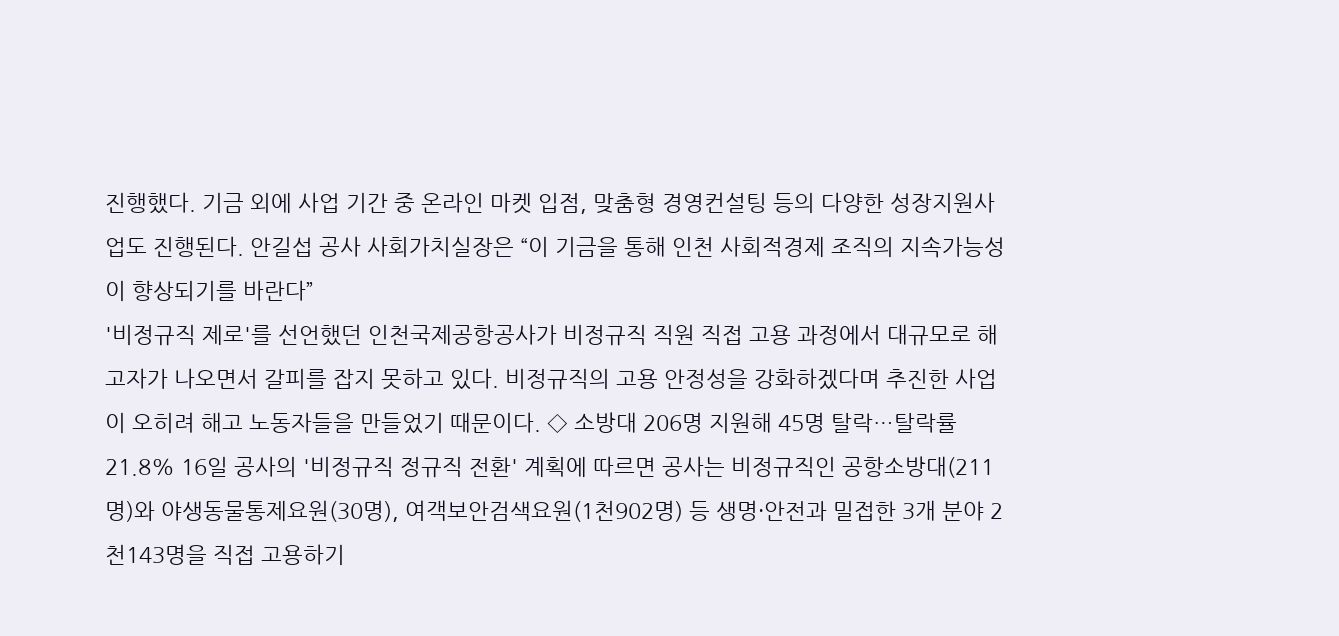진행했다. 기금 외에 사업 기간 중 온라인 마켓 입점, 맞춤형 경영컨설팅 등의 다양한 성장지원사업도 진행된다. 안길섭 공사 사회가치실장은 “이 기금을 통해 인천 사회적경제 조직의 지속가능성이 향상되기를 바란다”
'비정규직 제로'를 선언했던 인천국제공항공사가 비정규직 직원 직접 고용 과정에서 대규모로 해고자가 나오면서 갈피를 잡지 못하고 있다. 비정규직의 고용 안정성을 강화하겠다며 추진한 사업이 오히려 해고 노동자들을 만들었기 때문이다. ◇ 소방대 206명 지원해 45명 탈락…탈락률 21.8% 16일 공사의 '비정규직 정규직 전환' 계획에 따르면 공사는 비정규직인 공항소방대(211명)와 야생동물통제요원(30명), 여객보안검색요원(1천902명) 등 생명·안전과 밀접한 3개 분야 2천143명을 직접 고용하기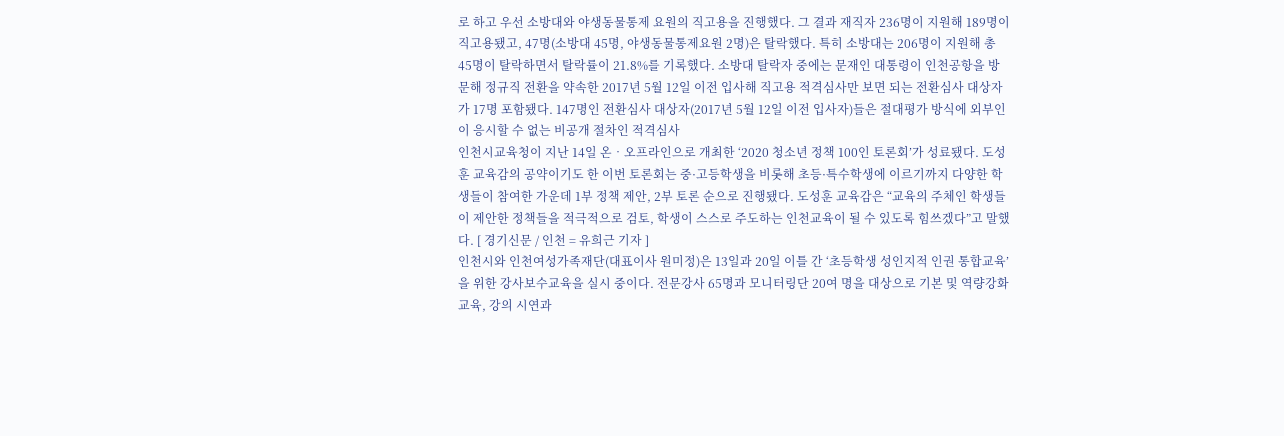로 하고 우선 소방대와 야생동물통제 요원의 직고용을 진행했다. 그 결과 재직자 236명이 지원해 189명이 직고용됐고, 47명(소방대 45명, 야생동물통제요원 2명)은 탈락했다. 특히 소방대는 206명이 지원해 총 45명이 탈락하면서 탈락률이 21.8%를 기록했다. 소방대 탈락자 중에는 문재인 대통령이 인천공항을 방문해 정규직 전환을 약속한 2017년 5월 12일 이전 입사해 직고용 적격심사만 보면 되는 전환심사 대상자가 17명 포함됐다. 147명인 전환심사 대상자(2017년 5월 12일 이전 입사자)들은 절대평가 방식에 외부인이 응시할 수 없는 비공개 절차인 적격심사
인천시교육청이 지난 14일 온‧오프라인으로 개최한 ‘2020 청소년 정책 100인 토론회’가 성료됐다. 도성훈 교육감의 공약이기도 한 이번 토론회는 중·고등학생을 비롯해 초등·특수학생에 이르기까지 다양한 학생들이 참여한 가운데 1부 정책 제안, 2부 토론 순으로 진행됐다. 도성훈 교육감은 “교육의 주체인 학생들이 제안한 정책들을 적극적으로 검토, 학생이 스스로 주도하는 인천교육이 될 수 있도록 힘쓰겠다”고 말했다. [ 경기신문 / 인천 = 유희근 기자 ]
인천시와 인천여성가족재단(대표이사 원미정)은 13일과 20일 이틀 간 ‘초등학생 성인지적 인권 통합교육’을 위한 강사보수교육을 실시 중이다. 전문강사 65명과 모니터링단 20여 명을 대상으로 기본 및 역량강화 교육, 강의 시연과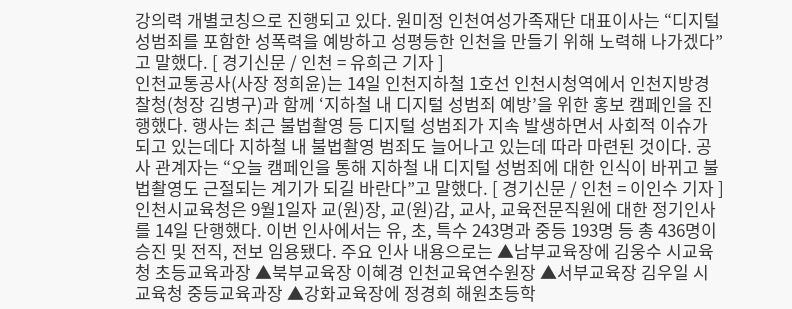강의력 개별코칭으로 진행되고 있다. 원미정 인천여성가족재단 대표이사는 “디지털 성범죄를 포함한 성폭력을 예방하고 성평등한 인천을 만들기 위해 노력해 나가겠다”고 말했다. [ 경기신문 / 인천 = 유희근 기자 ]
인천교통공사(사장 정희윤)는 14일 인천지하철 1호선 인천시청역에서 인천지방경찰청(청장 김병구)과 함께 ‘지하철 내 디지털 성범죄 예방’을 위한 홍보 캠페인을 진행했다. 행사는 최근 불법촬영 등 디지털 성범죄가 지속 발생하면서 사회적 이슈가 되고 있는데다 지하철 내 불법촬영 범죄도 늘어나고 있는데 따라 마련된 것이다. 공사 관계자는 “오늘 캠페인을 통해 지하철 내 디지털 성범죄에 대한 인식이 바뀌고 불법촬영도 근절되는 계기가 되길 바란다”고 말했다. [ 경기신문 / 인천 = 이인수 기자 ]
인천시교육청은 9월1일자 교(원)장, 교(원)감, 교사, 교육전문직원에 대한 정기인사를 14일 단행했다. 이번 인사에서는 유, 초, 특수 243명과 중등 193명 등 총 436명이 승진 및 전직, 전보 임용됐다. 주요 인사 내용으로는 ▲남부교육장에 김웅수 시교육청 초등교육과장 ▲북부교육장 이혜경 인천교육연수원장 ▲서부교육장 김우일 시교육청 중등교육과장 ▲강화교육장에 정경희 해원초등학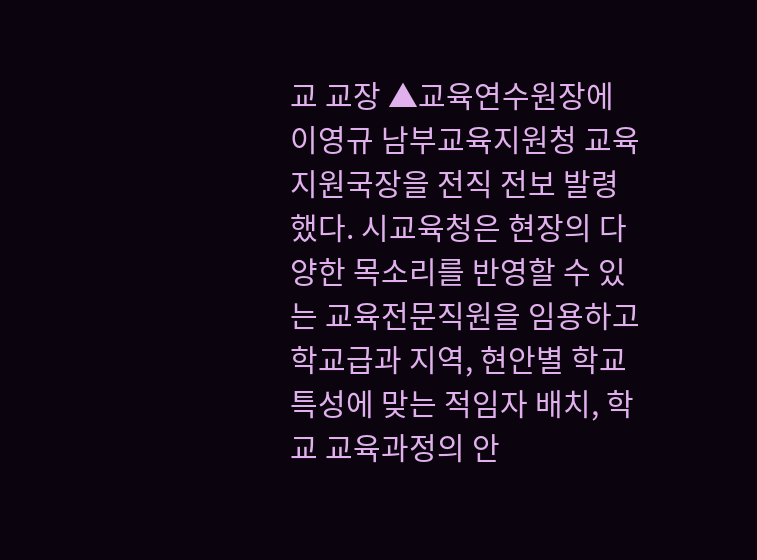교 교장 ▲교육연수원장에 이영규 남부교육지원청 교육지원국장을 전직 전보 발령했다. 시교육청은 현장의 다양한 목소리를 반영할 수 있는 교육전문직원을 임용하고 학교급과 지역, 현안별 학교 특성에 맞는 적임자 배치, 학교 교육과정의 안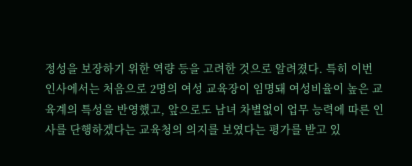정성을 보장하기 위한 역량 등을 고려한 것으로 알려졌다. 특히 이번 인사에서는 처음으로 2명의 여성 교육장이 임명돼 여성비율이 높은 교육계의 특성을 반영했고, 앞으로도 남녀 차별없이 업무 능력에 따른 인사를 단행하겠다는 교육청의 의지를 보였다는 평가를 받고 있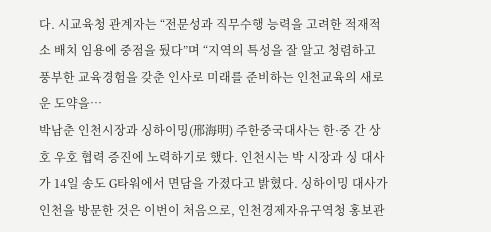다. 시교육청 관계자는 “전문성과 직무수행 능력을 고려한 적재적소 배치 임용에 중점을 뒀다”며 “지역의 특성을 잘 알고 청렴하고 풍부한 교육경험을 갖춘 인사로 미래를 준비하는 인천교육의 새로운 도약을…
박남춘 인천시장과 싱하이밍(邢海明) 주한중국대사는 한·중 간 상호 우호 협력 증진에 노력하기로 했다. 인천시는 박 시장과 싱 대사가 14일 송도 G타워에서 면담을 가졌다고 밝혔다. 싱하이밍 대사가 인천을 방문한 것은 이번이 처음으로, 인천경제자유구역청 홍보관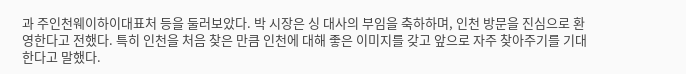과 주인천웨이하이대표처 등을 둘러보았다. 박 시장은 싱 대사의 부임을 축하하며, 인천 방문을 진심으로 환영한다고 전했다. 특히 인천을 처음 찾은 만큼 인천에 대해 좋은 이미지를 갖고 앞으로 자주 찾아주기를 기대한다고 말했다.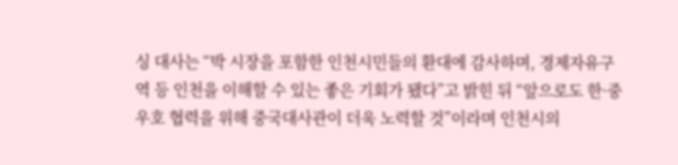싱 대사는 “박 시장을 포함한 인천시민들의 환대에 감사하며, 경제자유구역 등 인천을 이해할 수 있는 좋은 기회가 됐다”고 밝힌 뒤 “앞으로도 한·중 우호 협력을 위해 중국대사관이 더욱 노력할 것”이라며 인천시의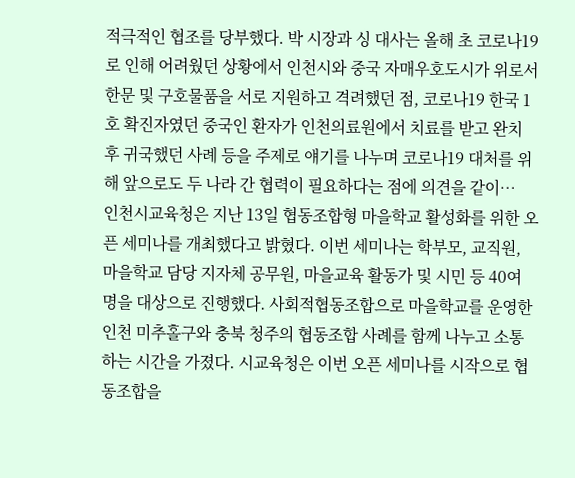적극적인 협조를 당부했다. 박 시장과 싱 대사는 올해 초 코로나19로 인해 어려웠던 상황에서 인천시와 중국 자매우호도시가 위로서한문 및 구호물품을 서로 지원하고 격려했던 점, 코로나19 한국 1호 확진자였던 중국인 환자가 인천의료원에서 치료를 받고 완치 후 귀국했던 사례 등을 주제로 얘기를 나누며 코로나19 대처를 위해 앞으로도 두 나라 간 협력이 필요하다는 점에 의견을 같이…
인천시교육청은 지난 13일 협동조합형 마을학교 활성화를 위한 오픈 세미나를 개최했다고 밝혔다. 이번 세미나는 학부모, 교직원, 마을학교 담당 지자체 공무원, 마을교육 활동가 및 시민 등 40여 명을 대상으로 진행했다. 사회적협동조합으로 마을학교를 운영한 인천 미추홀구와 충북 청주의 협동조합 사례를 함께 나누고 소통하는 시간을 가졌다. 시교육청은 이번 오픈 세미나를 시작으로 협동조합을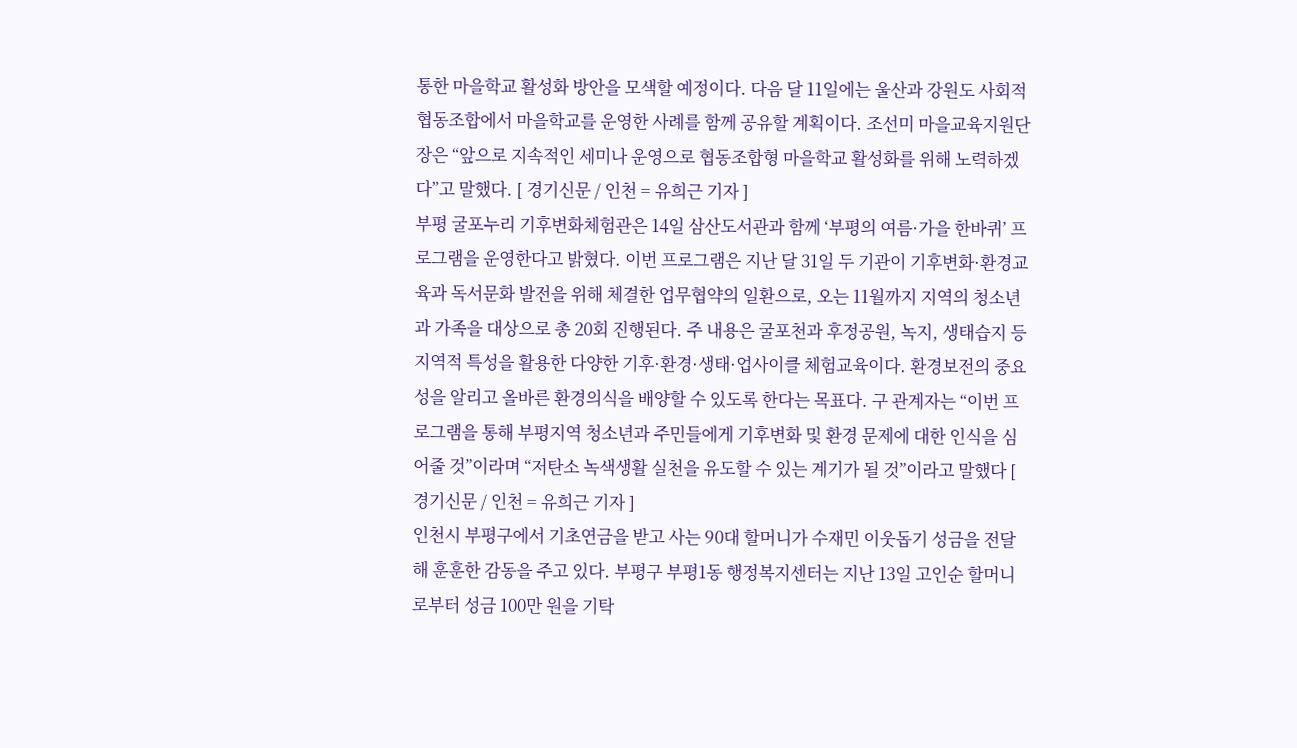통한 마을학교 활성화 방안을 모색할 예정이다. 다음 달 11일에는 울산과 강원도 사회적협동조합에서 마을학교를 운영한 사례를 함께 공유할 계획이다. 조선미 마을교육지원단장은 “앞으로 지속적인 세미나 운영으로 협동조합형 마을학교 활성화를 위해 노력하겠다”고 말했다. [ 경기신문 / 인천 = 유희근 기자 ]
부평 굴포누리 기후변화체험관은 14일 삼산도서관과 함께 ‘부평의 여름·가을 한바퀴’ 프로그램을 운영한다고 밝혔다. 이번 프로그램은 지난 달 31일 두 기관이 기후변화·환경교육과 독서문화 발전을 위해 체결한 업무협약의 일환으로, 오는 11월까지 지역의 청소년과 가족을 대상으로 총 20회 진행된다. 주 내용은 굴포천과 후정공원, 녹지, 생태습지 등 지역적 특성을 활용한 다양한 기후·환경·생태·업사이클 체험교육이다. 환경보전의 중요성을 알리고 올바른 환경의식을 배양할 수 있도록 한다는 목표다. 구 관계자는 “이번 프로그램을 통해 부평지역 청소년과 주민들에게 기후변화 및 환경 문제에 대한 인식을 심어줄 것”이라며 “저탄소 녹색생활 실천을 유도할 수 있는 계기가 될 것”이라고 말했다 [ 경기신문 / 인천 = 유희근 기자 ]
인천시 부평구에서 기초연금을 받고 사는 90대 할머니가 수재민 이웃돕기 성금을 전달해 훈훈한 감동을 주고 있다. 부평구 부평1동 행정복지센터는 지난 13일 고인순 할머니로부터 성금 100만 원을 기탁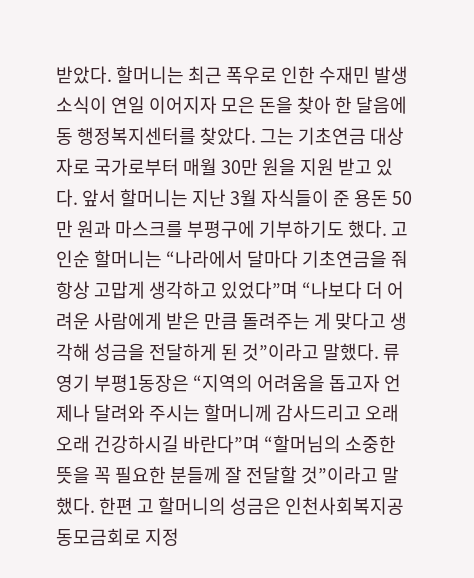받았다. 할머니는 최근 폭우로 인한 수재민 발생 소식이 연일 이어지자 모은 돈을 찾아 한 달음에 동 행정복지센터를 찾았다. 그는 기초연금 대상자로 국가로부터 매월 30만 원을 지원 받고 있다. 앞서 할머니는 지난 3월 자식들이 준 용돈 50만 원과 마스크를 부평구에 기부하기도 했다. 고인순 할머니는 “나라에서 달마다 기초연금을 줘 항상 고맙게 생각하고 있었다”며 “나보다 더 어려운 사람에게 받은 만큼 돌려주는 게 맞다고 생각해 성금을 전달하게 된 것”이라고 말했다. 류영기 부평1동장은 “지역의 어려움을 돕고자 언제나 달려와 주시는 할머니께 감사드리고 오래오래 건강하시길 바란다”며 “할머님의 소중한 뜻을 꼭 필요한 분들께 잘 전달할 것”이라고 말했다. 한편 고 할머니의 성금은 인천사회복지공동모금회로 지정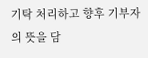기탁 처리하고 향후 기부자의 뜻을 담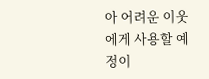아 어려운 이웃에게 사용할 예정이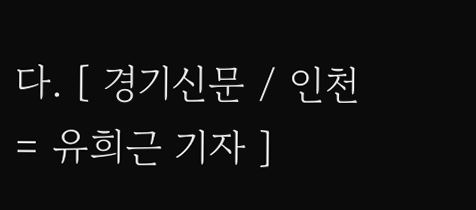다. [ 경기신문 / 인천 = 유희근 기자 ]